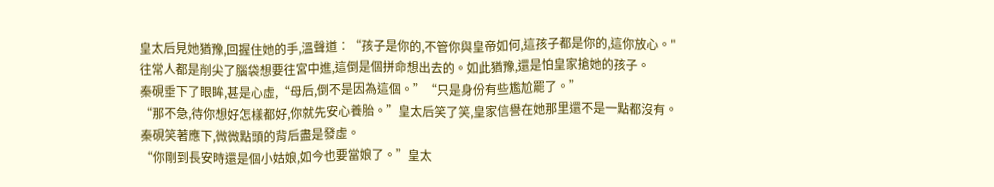皇太后見她猶豫,回握住她的手,溫聲道∶“孩子是你的,不管你與皇帝如何,這孩子都是你的,這你放心。"
往常人都是削尖了腦袋想要往宮中進,這倒是個拼命想出去的。如此猶豫,還是怕皇家搶她的孩子。
秦硯垂下了眼眸,甚是心虛,“母后,倒不是因為這個。”“只是身份有些尷尬罷了。”
“那不急,待你想好怎樣都好,你就先安心養胎。”皇太后笑了笑,皇家信譽在她那里還不是一點都沒有。
秦硯笑著應下,微微點頭的背后盡是發虛。
“你剛到長安時還是個小姑娘,如今也要當娘了。”皇太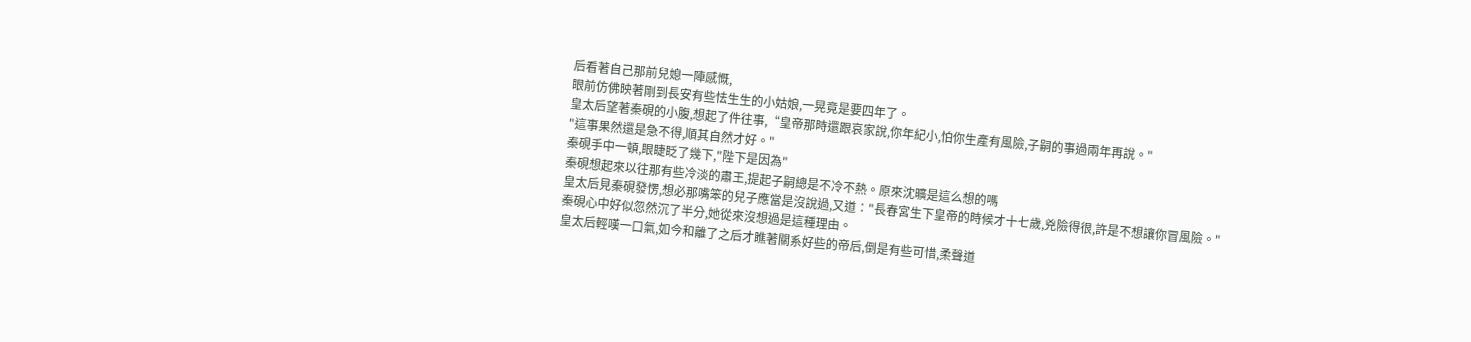后看著自己那前兒媳一陣感慨,
眼前仿佛映著剛到長安有些怯生生的小姑娘,一晃竟是要四年了。
皇太后望著秦硯的小腹,想起了件往事,“皇帝那時還跟哀家說,你年紀小,怕你生產有風險,子嗣的事過兩年再說。"
"這事果然還是急不得,順其自然才好。"
秦硯手中一頓,眼睫眨了幾下,"陛下是因為"
秦硯想起來以往那有些冷淡的肅王,提起子嗣總是不冷不熱。原來沈曠是這么想的嗎
皇太后見秦硯發愣,想必那嘴笨的兒子應當是沒說過,又道∶"長春宮生下皇帝的時候才十七歲,兇險得很,許是不想讓你冒風險。"
秦硯心中好似忽然沉了半分,她從來沒想過是這種理由。
皇太后輕嘆一口氣,如今和離了之后才瞧著關系好些的帝后,倒是有些可惜,柔聲道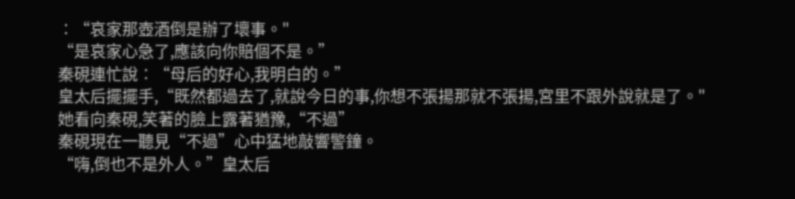∶“哀家那壺酒倒是辦了壞事。"
“是哀家心急了,應該向你賠個不是。”
秦硯連忙說∶“母后的好心,我明白的。”
皇太后擺擺手,“既然都過去了,就說今日的事,你想不張揚那就不張揚,宮里不跟外說就是了。"
她看向秦硯,笑著的臉上露著猶豫,“不過”
秦硯現在一聽見“不過”心中猛地敲響警鐘。
“嗨,倒也不是外人。”皇太后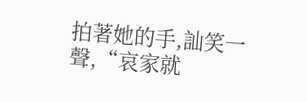拍著她的手,訕笑一聲,“哀家就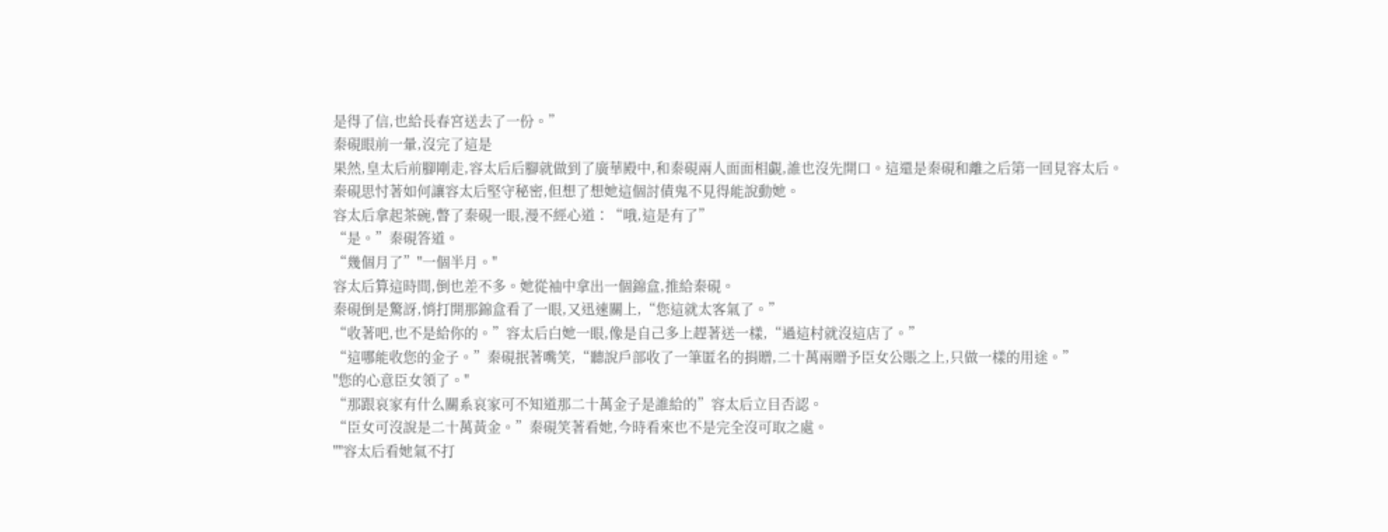是得了信,也給長春宮送去了一份。”
秦硯眼前一暈,沒完了這是
果然,皇太后前腳剛走,容太后后腳就做到了廣華殿中,和秦硯兩人面面相覷,誰也沒先開口。這還是秦硯和離之后第一回見容太后。
秦硯思忖著如何讓容太后堅守秘密,但想了想她這個討債鬼不見得能說動她。
容太后拿起茶碗,瞥了秦硯一眼,漫不經心道∶“哦,這是有了”
“是。”秦硯答道。
“幾個月了”"一個半月。"
容太后算這時間,倒也差不多。她從袖中拿出一個錦盒,推給秦硯。
秦硯倒是驚訝,悄打開那錦盒看了一眼,又迅速關上,“您這就太客氣了。”
“收著吧,也不是給你的。”容太后白她一眼,像是自己多上趕著送一樣,“過這村就沒這店了。”
“這哪能收您的金子。”秦硯抿著嘴笑,“聽說戶部收了一筆匿名的捐贈,二十萬兩贈予臣女公賬之上,只做一樣的用途。”
"您的心意臣女領了。"
“那跟哀家有什么關系哀家可不知道那二十萬金子是誰給的”容太后立目否認。
“臣女可沒說是二十萬黃金。”秦硯笑著看她,今時看來也不是完全沒可取之處。
""容太后看她氣不打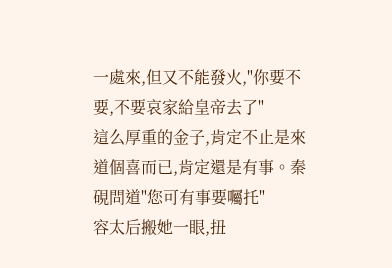一處來,但又不能發火,"你要不要,不要哀家給皇帝去了"
這么厚重的金子,肯定不止是來道個喜而已,肯定還是有事。秦硯問道"您可有事要囑托"
容太后搬她一眼,扭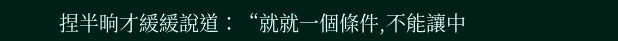捏半晌才緩緩說道∶“就就一個條件,不能讓中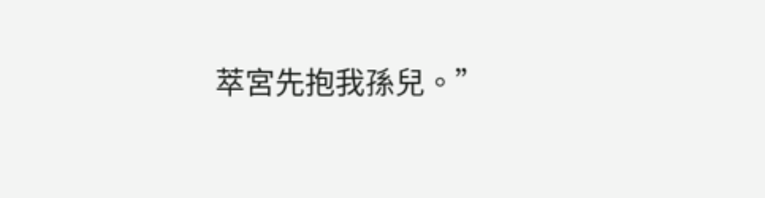萃宮先抱我孫兒。”